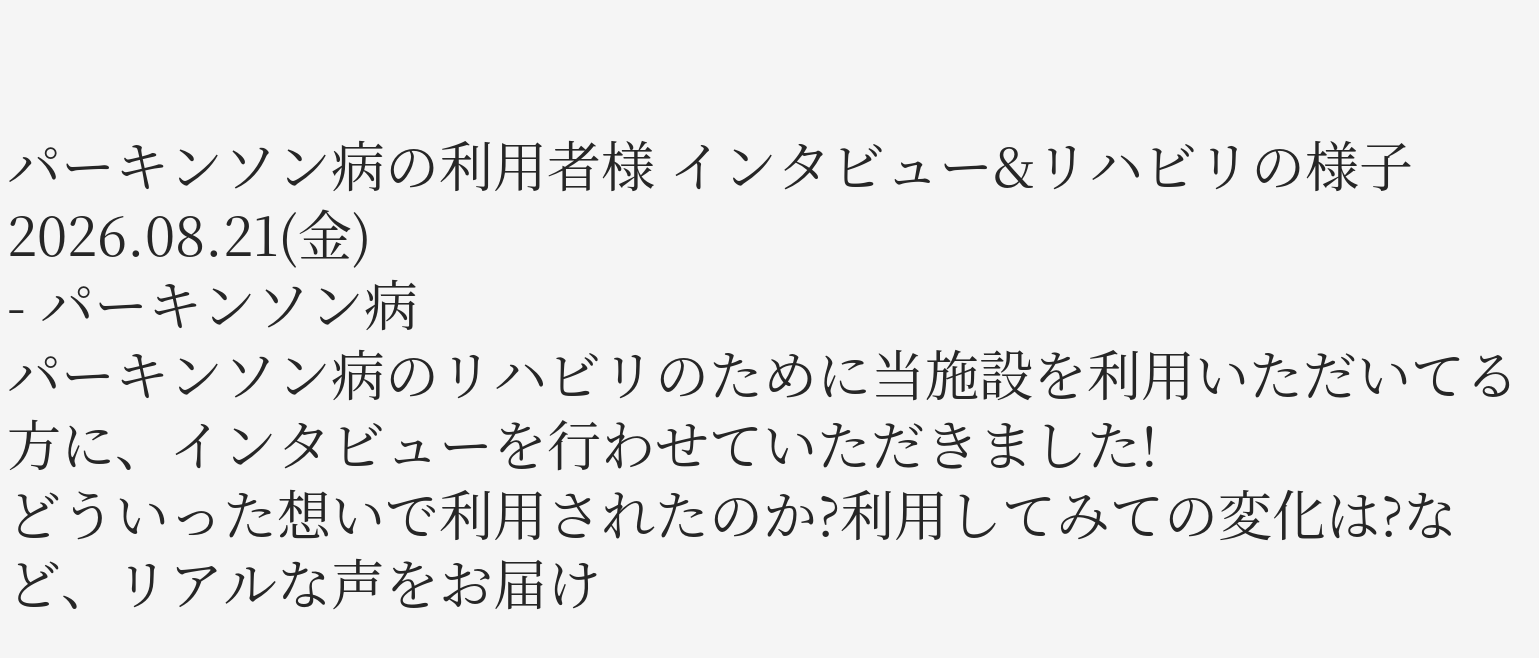パーキンソン病の利用者様 インタビュー&リハビリの様子2026.08.21(金)
- パーキンソン病
パーキンソン病のリハビリのために当施設を利用いただいてる方に、インタビューを行わせていただきました!
どういった想いで利用されたのか?利用してみての変化は?など、リアルな声をお届け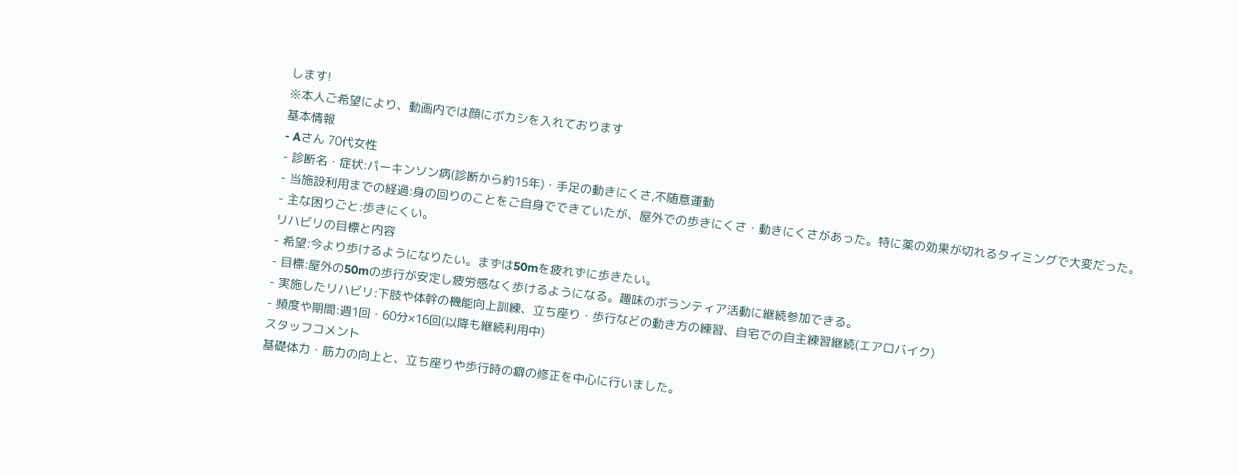します!
※本人ご希望により、動画内では顔にボカシを入れております
基本情報
- Aさん 70代女性
- 診断名・症状:パーキンソン病(診断から約15年)・手足の動きにくさ,不随意運動
- 当施設利用までの経過:身の回りのことをご自身でできていたが、屋外での歩きにくさ・動きにくさがあった。特に薬の効果が切れるタイミングで大変だった。
- 主な困りごと:歩きにくい。
リハビリの目標と内容
- 希望:今より歩けるようになりたい。まずは50mを疲れずに歩きたい。
- 目標:屋外の50mの歩行が安定し疲労感なく歩けるようになる。趣味のボランティア活動に継続参加できる。
- 実施したリハビリ:下肢や体幹の機能向上訓練、立ち座り・歩行などの動き方の練習、自宅での自主練習継続(エアロバイク)
- 頻度や期間:週1回・60分×16回(以降も継続利用中)
スタッフコメント
基礎体力・筋力の向上と、立ち座りや歩行時の癖の修正を中心に行いました。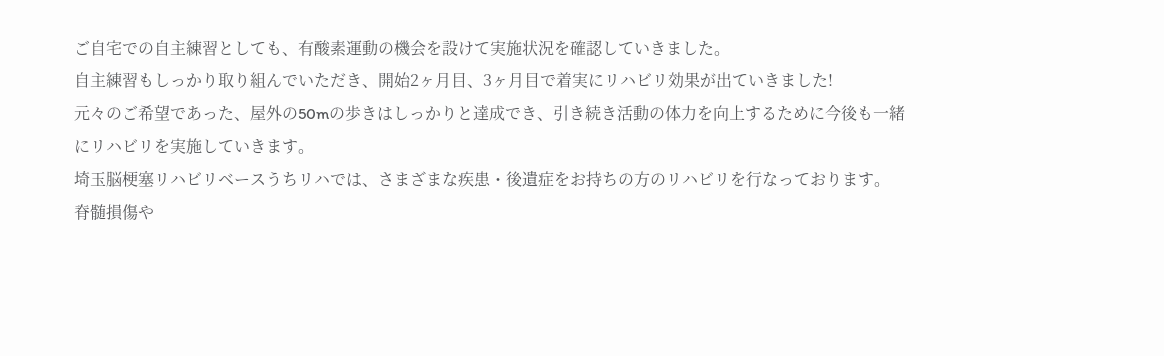ご自宅での自主練習としても、有酸素運動の機会を設けて実施状況を確認していきました。
自主練習もしっかり取り組んでいただき、開始2ヶ月目、3ヶ月目で着実にリハビリ効果が出ていきました!
元々のご希望であった、屋外の50mの歩きはしっかりと達成でき、引き続き活動の体力を向上するために今後も一緒にリハビリを実施していきます。
埼玉脳梗塞リハビリベースうちリハでは、さまざまな疾患・後遺症をお持ちの方のリハビリを行なっております。
脊髄損傷や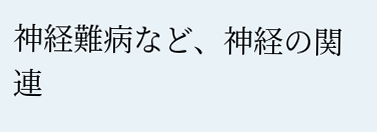神経難病など、神経の関連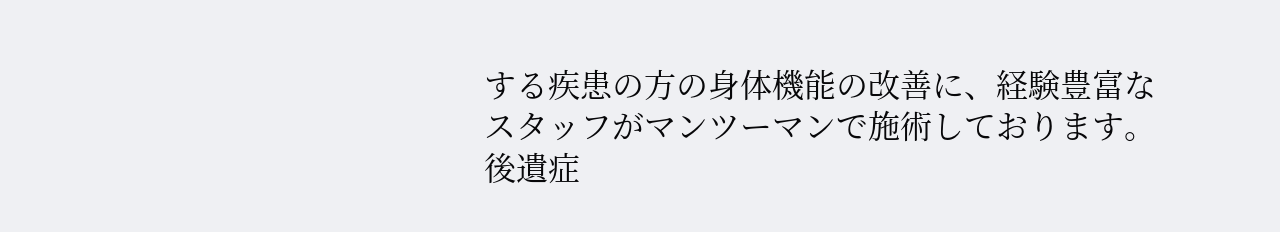する疾患の方の身体機能の改善に、経験豊富なスタッフがマンツーマンで施術しております。
後遺症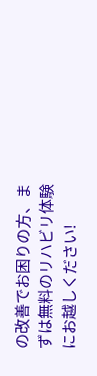の改善でお困りの方、まずは無料のリハビリ体験にお越しください!